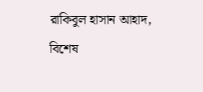রাকিবুল হাসান আহাদ, বিশেষ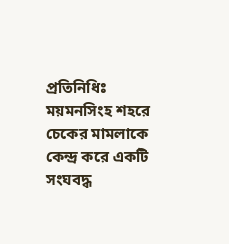প্রতিনিধিঃ
ময়মনসিংহ শহরে চেকের মামলাকে কেন্দ্র করে একটি সংঘবদ্ধ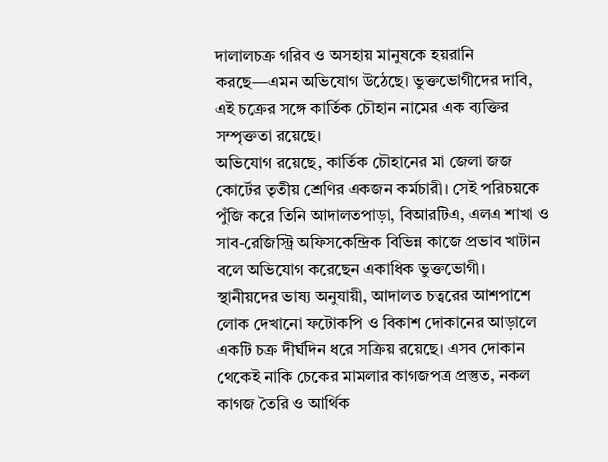দালালচক্র গরিব ও অসহায় মানুষকে হয়রানি করছে—এমন অভিযোগ উঠেছে। ভুক্তভোগীদের দাবি, এই চক্রের সঙ্গে কার্তিক চৌহান নামের এক ব্যক্তির সম্পৃক্ততা রয়েছে।
অভিযোগ রয়েছে, কার্তিক চৌহানের মা জেলা জজ কোর্টের তৃতীয় শ্রেণির একজন কর্মচারী। সেই পরিচয়কে পুঁজি করে তিনি আদালতপাড়া, বিআরটিএ, এলএ শাখা ও সাব-রেজিস্ট্রি অফিসকেন্দ্রিক বিভিন্ন কাজে প্রভাব খাটান বলে অভিযোগ করেছেন একাধিক ভুক্তভোগী।
স্থানীয়দের ভাষ্য অনুযায়ী, আদালত চত্বরের আশপাশে লোক দেখানো ফটোকপি ও বিকাশ দোকানের আড়ালে একটি চক্র দীর্ঘদিন ধরে সক্রিয় রয়েছে। এসব দোকান থেকেই নাকি চেকের মামলার কাগজপত্র প্রস্তুত, নকল কাগজ তৈরি ও আর্থিক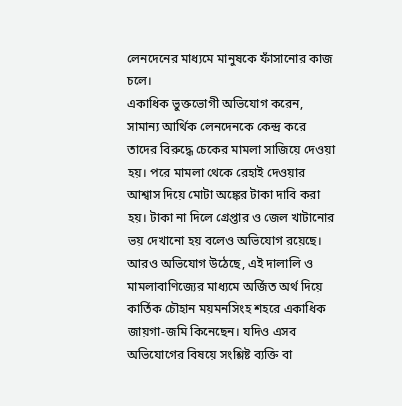লেনদেনের মাধ্যমে মানুষকে ফাঁসানোর কাজ চলে।
একাধিক ভুক্তভোগী অভিযোগ করেন, সামান্য আর্থিক লেনদেনকে কেন্দ্র করে তাদের বিরুদ্ধে চেকের মামলা সাজিয়ে দেওয়া হয়। পরে মামলা থেকে রেহাই দেওয়ার আশ্বাস দিয়ে মোটা অঙ্কের টাকা দাবি করা হয়। টাকা না দিলে গ্রেপ্তার ও জেল খাটানোর ভয় দেখানো হয় বলেও অভিযোগ রয়েছে।
আরও অভিযোগ উঠেছে, এই দালালি ও মামলাবাণিজ্যের মাধ্যমে অর্জিত অর্থ দিয়ে কার্তিক চৌহান ময়মনসিংহ শহরে একাধিক জায়গা-জমি কিনেছেন। যদিও এসব অভিযোগের বিষয়ে সংশ্লিষ্ট ব্যক্তি বা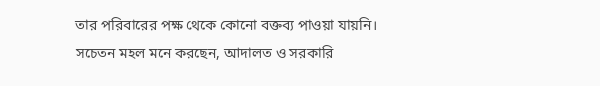তার পরিবারের পক্ষ থেকে কোনো বক্তব্য পাওয়া যায়নি।
সচেতন মহল মনে করছেন, আদালত ও সরকারি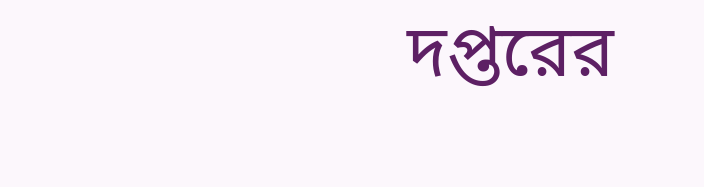দপ্তরের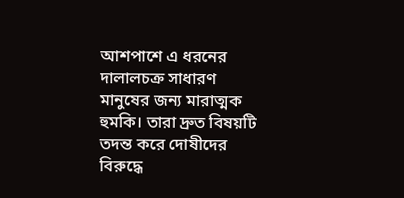আশপাশে এ ধরনের দালালচক্র সাধারণ মানুষের জন্য মারাত্মক হুমকি। তারা দ্রুত বিষয়টি তদন্ত করে দোষীদের বিরুদ্ধে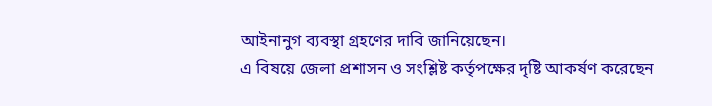আইনানুগ ব্যবস্থা গ্রহণের দাবি জানিয়েছেন।
এ বিষয়ে জেলা প্রশাসন ও সংশ্লিষ্ট কর্তৃপক্ষের দৃষ্টি আকর্ষণ করেছেন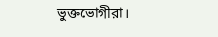ভুক্তভোগীরা।